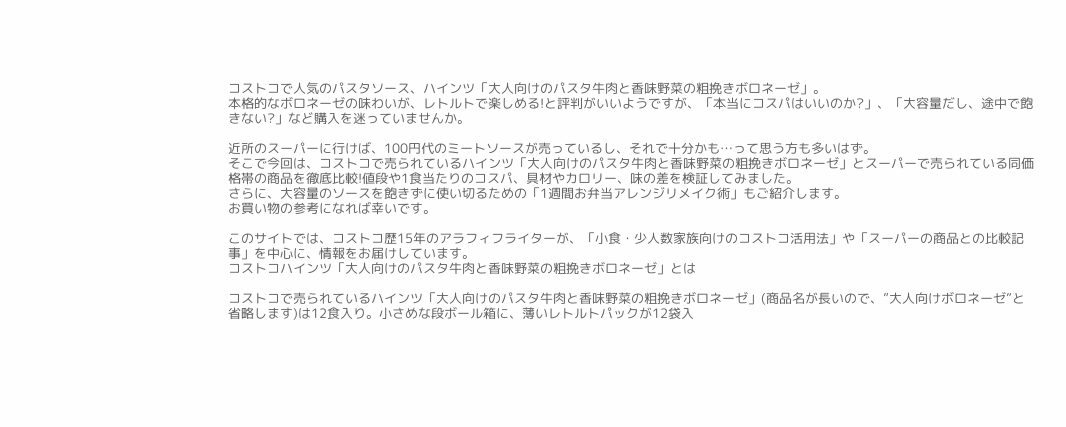コストコで人気のパスタソース、ハインツ「大人向けのパスタ牛肉と香味野菜の粗挽きボロネーゼ」。
本格的なボロネーゼの味わいが、レトルトで楽しめる!と評判がいいようですが、「本当にコスパはいいのか?」、「大容量だし、途中で飽きない?」など購入を迷っていませんか。

近所のスーパーに行けば、100円代のミートソースが売っているし、それで十分かも…って思う方も多いはず。
そこで今回は、コストコで売られているハインツ「大人向けのパスタ牛肉と香味野菜の粗挽きボロネーゼ」とスーパーで売られている同価格帯の商品を徹底比較!値段や1食当たりのコスパ、具材やカロリー、味の差を検証してみました。
さらに、大容量のソースを飽きずに使い切るための「1週間お弁当アレンジリメイク術」もご紹介します。
お買い物の参考になれば幸いです。

このサイトでは、コストコ歴15年のアラフィフライターが、「小食・少人数家族向けのコストコ活用法」や「スーパーの商品との比較記事」を中心に、情報をお届けしています。
コストコハインツ「大人向けのパスタ牛肉と香味野菜の粗挽きボロネーゼ」とは

コストコで売られているハインツ「大人向けのパスタ牛肉と香味野菜の粗挽きボロネーゼ」(商品名が長いので、”大人向けボロネーゼ”と省略します)は12食入り。小さめな段ボール箱に、薄いレトルトパックが12袋入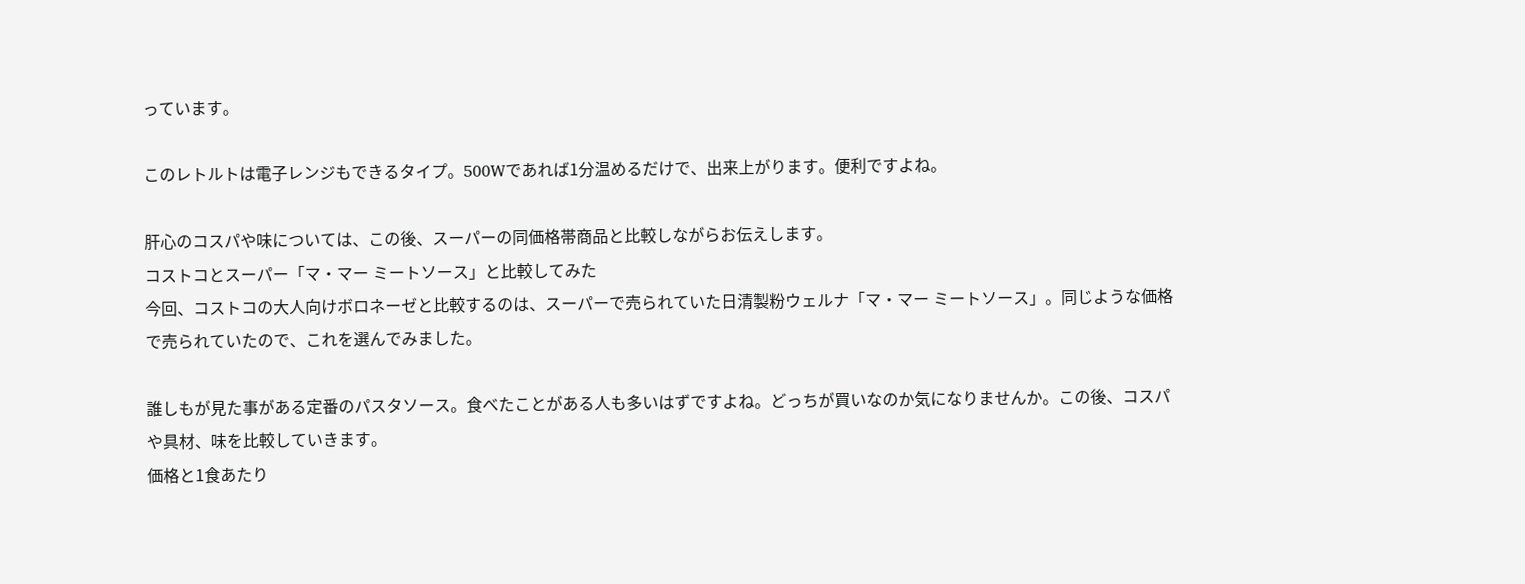っています。

このレトルトは電子レンジもできるタイプ。500Wであれば1分温めるだけで、出来上がります。便利ですよね。

肝心のコスパや味については、この後、スーパーの同価格帯商品と比較しながらお伝えします。
コストコとスーパー「マ・マー ミートソース」と比較してみた
今回、コストコの大人向けボロネーゼと比較するのは、スーパーで売られていた日清製粉ウェルナ「マ・マー ミートソース」。同じような価格で売られていたので、これを選んでみました。

誰しもが見た事がある定番のパスタソース。食べたことがある人も多いはずですよね。どっちが買いなのか気になりませんか。この後、コスパや具材、味を比較していきます。
価格と1食あたり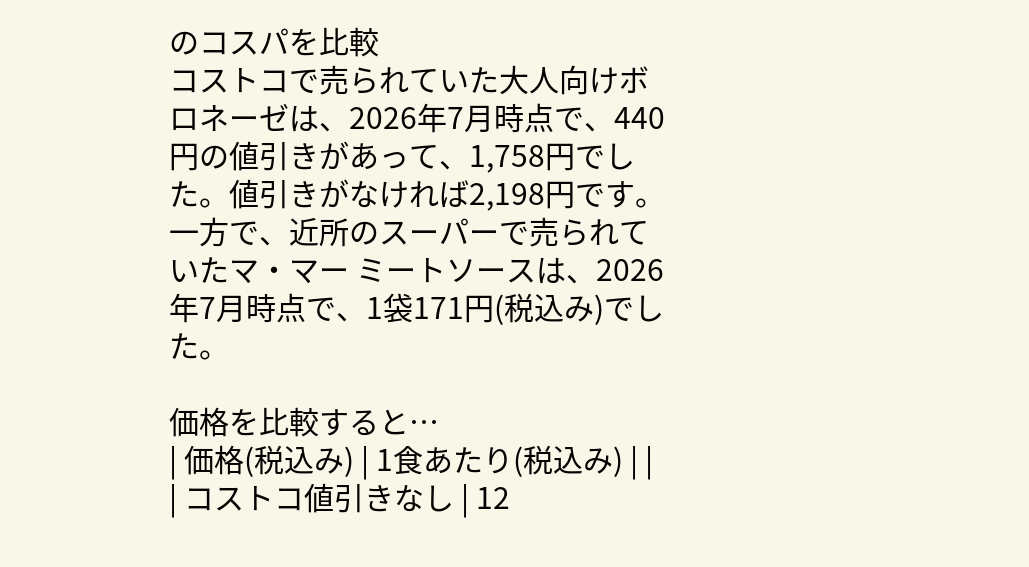のコスパを比較
コストコで売られていた大人向けボロネーゼは、2026年7月時点で、440円の値引きがあって、1,758円でした。値引きがなければ2,198円です。
一方で、近所のスーパーで売られていたマ・マー ミートソースは、2026年7月時点で、1袋171円(税込み)でした。

価格を比較すると…
| 価格(税込み) | 1食あたり(税込み) | |
| コストコ値引きなし | 12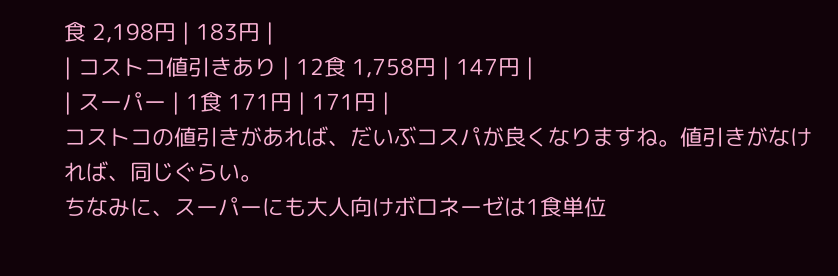食 2,198円 | 183円 |
| コストコ値引きあり | 12食 1,758円 | 147円 |
| スーパー | 1食 171円 | 171円 |
コストコの値引きがあれば、だいぶコスパが良くなりますね。値引きがなければ、同じぐらい。
ちなみに、スーパーにも大人向けボロネーゼは1食単位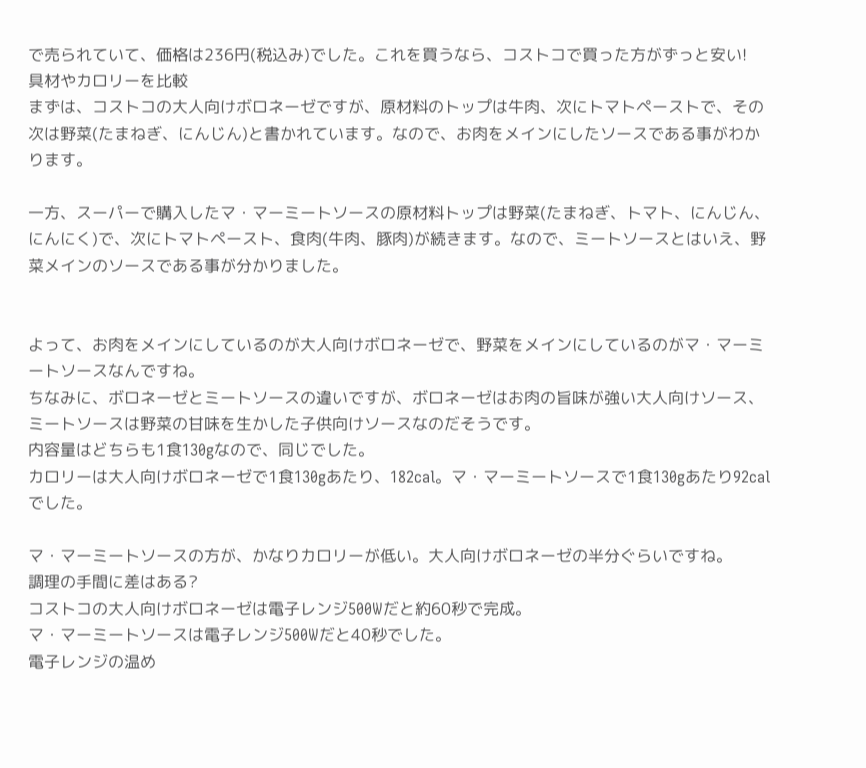で売られていて、価格は236円(税込み)でした。これを買うなら、コストコで買った方がずっと安い!
具材やカロリーを比較
まずは、コストコの大人向けボロネーゼですが、原材料のトップは牛肉、次にトマトペーストで、その次は野菜(たまねぎ、にんじん)と書かれています。なので、お肉をメインにしたソースである事がわかります。

一方、スーパーで購入したマ・マーミートソースの原材料トップは野菜(たまねぎ、トマト、にんじん、にんにく)で、次にトマトペースト、食肉(牛肉、豚肉)が続きます。なので、ミートソースとはいえ、野菜メインのソースである事が分かりました。


よって、お肉をメインにしているのが大人向けボロネーゼで、野菜をメインにしているのがマ・マーミートソースなんですね。
ちなみに、ボロネーゼとミートソースの違いですが、ボロネーゼはお肉の旨味が強い大人向けソース、ミートソースは野菜の甘味を生かした子供向けソースなのだそうです。
内容量はどちらも1食130gなので、同じでした。
カロリーは大人向けボロネーゼで1食130gあたり、182cal。マ・マーミートソースで1食130gあたり92calでした。

マ・マーミートソースの方が、かなりカロリーが低い。大人向けボロネーゼの半分ぐらいですね。
調理の手間に差はある?
コストコの大人向けボロネーゼは電子レンジ500Wだと約60秒で完成。
マ・マーミートソースは電子レンジ500Wだと40秒でした。
電子レンジの温め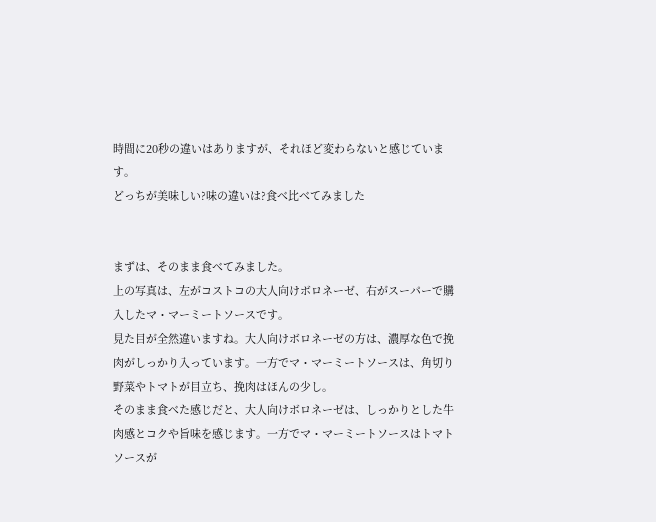時間に20秒の違いはありますが、それほど変わらないと感じています。
どっちが美味しい?味の違いは?食べ比べてみました


まずは、そのまま食べてみました。
上の写真は、左がコストコの大人向けボロネーゼ、右がスーパーで購入したマ・マーミートソースです。
見た目が全然違いますね。大人向けボロネーゼの方は、濃厚な色で挽肉がしっかり入っています。一方でマ・マーミートソースは、角切り野菜やトマトが目立ち、挽肉はほんの少し。
そのまま食べた感じだと、大人向けボロネーゼは、しっかりとした牛肉感とコクや旨味を感じます。一方でマ・マーミートソースはトマトソースが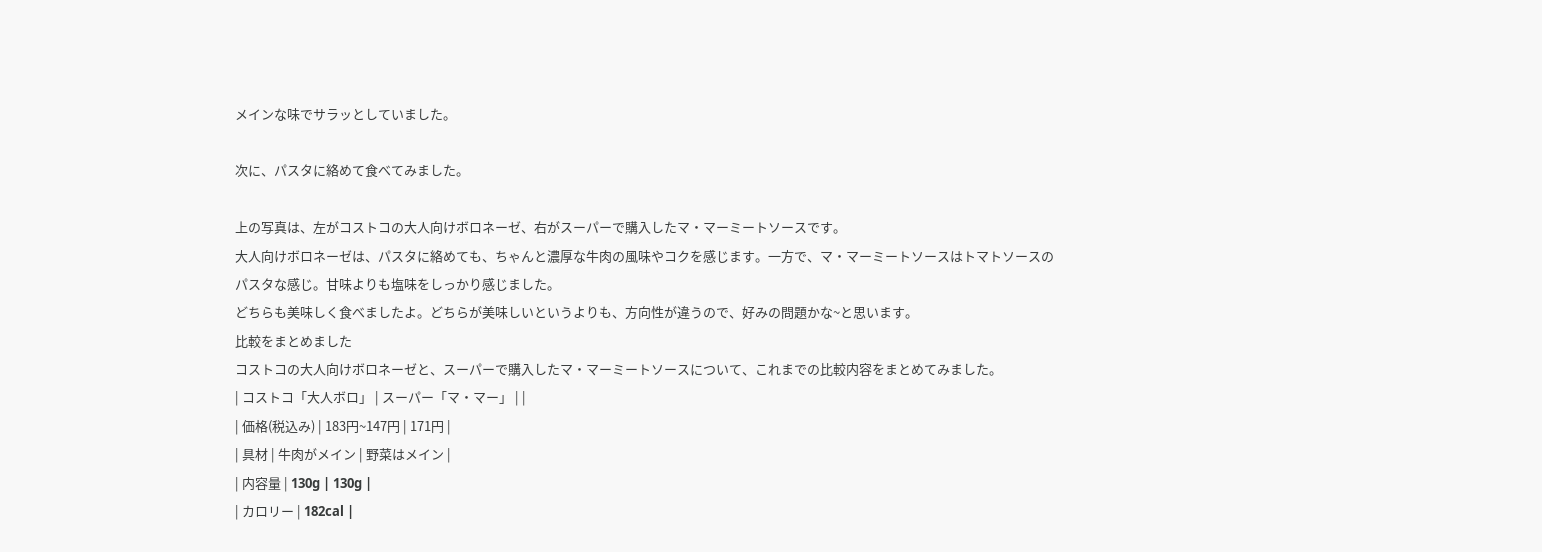メインな味でサラッとしていました。

次に、パスタに絡めて食べてみました。

上の写真は、左がコストコの大人向けボロネーゼ、右がスーパーで購入したマ・マーミートソースです。
大人向けボロネーゼは、パスタに絡めても、ちゃんと濃厚な牛肉の風味やコクを感じます。一方で、マ・マーミートソースはトマトソースのパスタな感じ。甘味よりも塩味をしっかり感じました。
どちらも美味しく食べましたよ。どちらが美味しいというよりも、方向性が違うので、好みの問題かな~と思います。
比較をまとめました
コストコの大人向けボロネーゼと、スーパーで購入したマ・マーミートソースについて、これまでの比較内容をまとめてみました。
| コストコ「大人ボロ」 | スーパー「マ・マー」 | |
| 価格(税込み) | 183円~147円 | 171円 |
| 具材 | 牛肉がメイン | 野菜はメイン |
| 内容量 | 130g | 130g |
| カロリー | 182cal |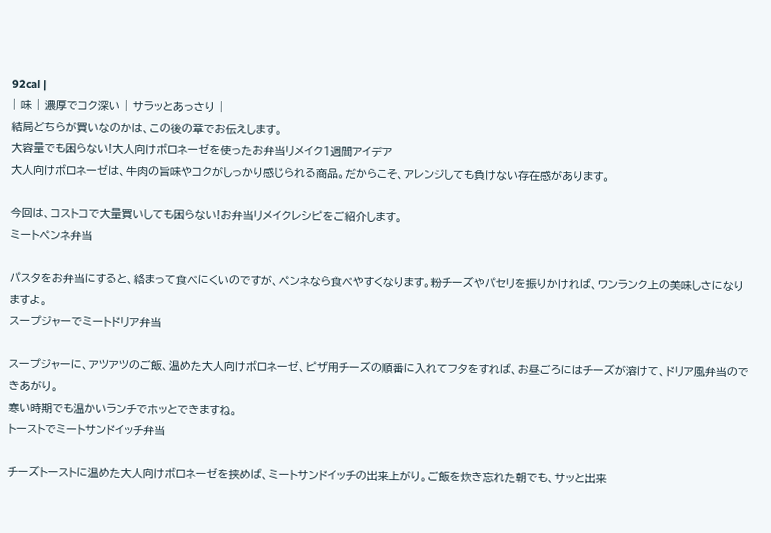92cal |
| 味 | 濃厚でコク深い | サラッとあっさり |
結局どちらが買いなのかは、この後の章でお伝えします。
大容量でも困らない!大人向けボロネーゼを使ったお弁当リメイク1週間アイデア
大人向けボロネーゼは、牛肉の旨味やコクがしっかり感じられる商品。だからこそ、アレンジしても負けない存在感があります。

今回は、コストコで大量買いしても困らない!お弁当リメイクレシピをご紹介します。
ミートペンネ弁当

パスタをお弁当にすると、絡まって食べにくいのですが、ペンネなら食べやすくなります。粉チーズやパセリを振りかければ、ワンランク上の美味しさになりますよ。
スープジャーでミートドリア弁当

スープジャーに、アツアツのご飯、温めた大人向けボロネーゼ、ピザ用チーズの順番に入れてフタをすれば、お昼ごろにはチーズが溶けて、ドリア風弁当のできあがり。
寒い時期でも温かいランチでホッとできますね。
トーストでミートサンドイッチ弁当

チーズトーストに温めた大人向けボロネーゼを挟めば、ミートサンドイッチの出来上がり。ご飯を炊き忘れた朝でも、サッと出来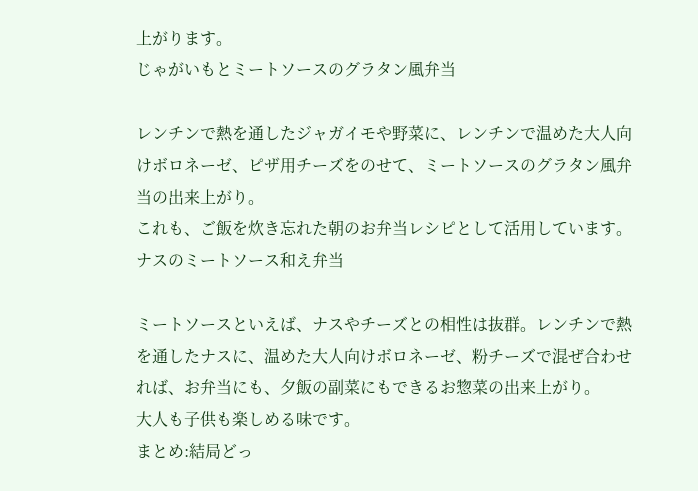上がります。
じゃがいもとミートソースのグラタン風弁当

レンチンで熱を通したジャガイモや野菜に、レンチンで温めた大人向けボロネーゼ、ピザ用チーズをのせて、ミートソースのグラタン風弁当の出来上がり。
これも、ご飯を炊き忘れた朝のお弁当レシピとして活用しています。
ナスのミートソース和え弁当

ミートソースといえば、ナスやチーズとの相性は抜群。レンチンで熱を通したナスに、温めた大人向けボロネーゼ、粉チーズで混ぜ合わせれば、お弁当にも、夕飯の副菜にもできるお惣菜の出来上がり。
大人も子供も楽しめる味です。
まとめ:結局どっ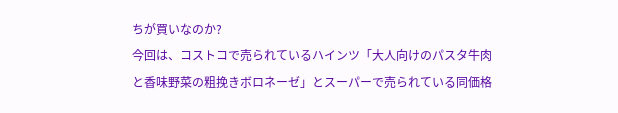ちが買いなのか?
今回は、コストコで売られているハインツ「大人向けのパスタ牛肉と香味野菜の粗挽きボロネーゼ」とスーパーで売られている同価格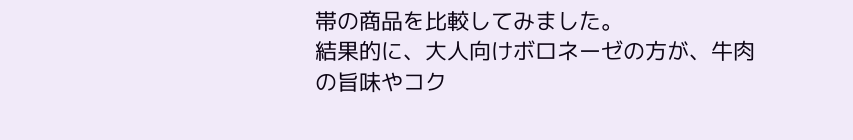帯の商品を比較してみました。
結果的に、大人向けボロネーゼの方が、牛肉の旨味やコク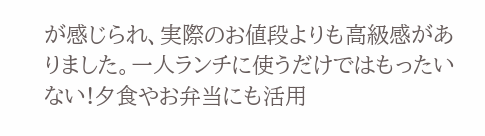が感じられ、実際のお値段よりも高級感がありました。一人ランチに使うだけではもったいない!夕食やお弁当にも活用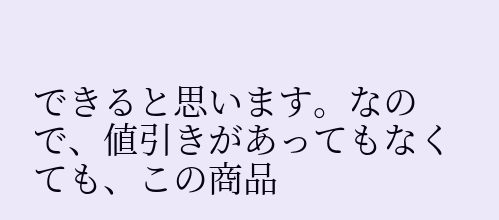できると思います。なので、値引きがあってもなくても、この商品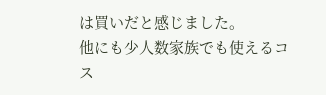は買いだと感じました。
他にも少人数家族でも使えるコス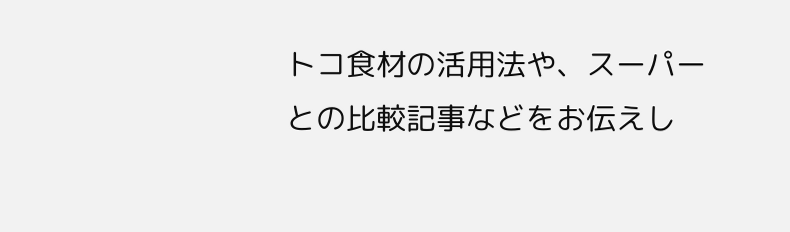トコ食材の活用法や、スーパーとの比較記事などをお伝えし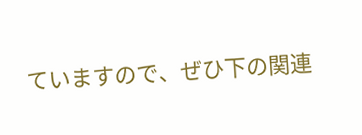ていますので、ぜひ下の関連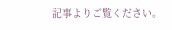記事よりご覧ください。